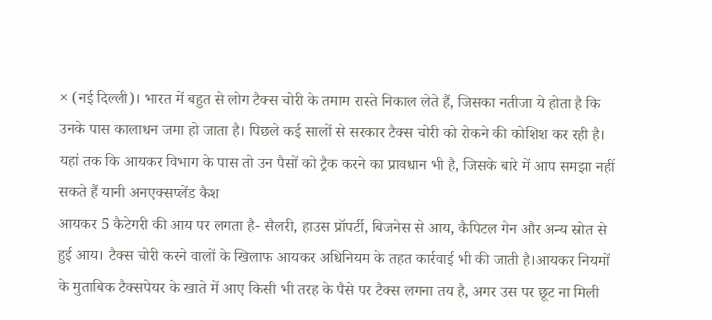× (नई दिल्ली)। भारत में बहुत से लोग टैक्स चोरी के तमाम रास्ते निकाल लेते हैं, जिसका नतीजा ये होता है कि उनके पास कालाधन जमा हो जाता है। पिछले कई सालों से सरकार टैक्स चोरी को रोकने की कोशिश कर रही है। यहां तक कि आयकर विभाग के पास तो उन पैसों को ट्रैक करने का प्रावधान भी है, जिसके बारे में आप समझा नहीं सकते हैं यानी अनएक्सप्लेंड कैश
आयकर 5 कैटेगरी की आय पर लगता है- सैलरी, हाउस प्रॉपर्टी, बिजनेस से आय, कैपिटल गेन और अन्य स्रोत से हुई आय। टैक्स चोरी करने वालों के खिलाफ आयकर अधिनियम के तहत कार्रवाई भी की जाती है।आयकर नियमों के मुताबिक टैक्सपेयर के खाते में आए किसी भी तरह के पैसे पर टैक्स लगना तय है, अगर उस पर छूट ना मिली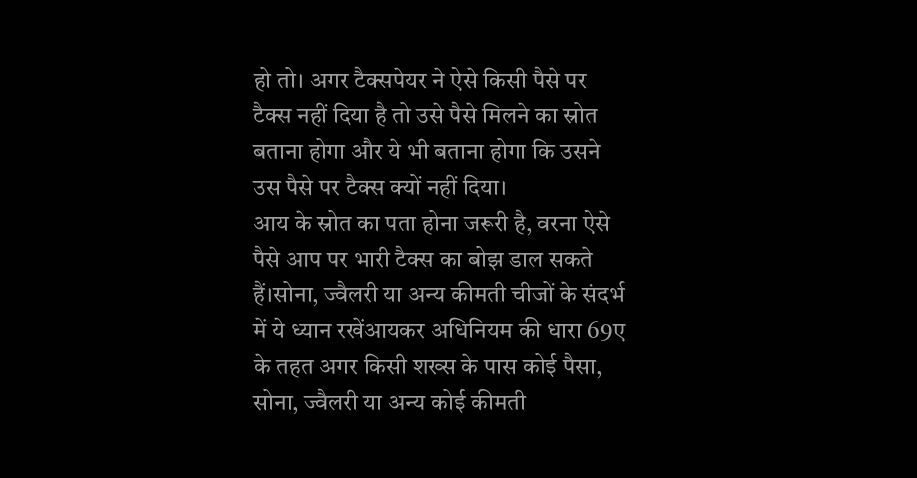हो तो। अगर टैक्सपेयर ने ऐसे किसी पैसे पर टैक्स नहीं दिया है तो उसे पैसे मिलने का स्रोत बताना होगा और ये भी बताना होगा कि उसने उस पैसे पर टैक्स क्यों नहीं दिया।
आय के स्रोत का पता होना जरूरी है, वरना ऐसे पैसे आप पर भारी टैक्स का बोझ डाल सकते हैं।सोना, ज्वैलरी या अन्य कीमती चीजों के संदर्भ में ये ध्यान रखेंआयकर अधिनियम की धारा 69ए के तहत अगर किसी शख्स के पास कोई पैसा, सोना, ज्वैलरी या अन्य कोई कीमती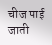चीज पाई जाती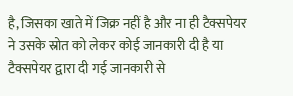है, जिसका खाते में जिक्र नहीं है और ना ही टैक्सपेयर ने उसके स्रोत को लेकर कोई जानकारी दी है या टैक्सपेयर द्वारा दी गई जानकारी से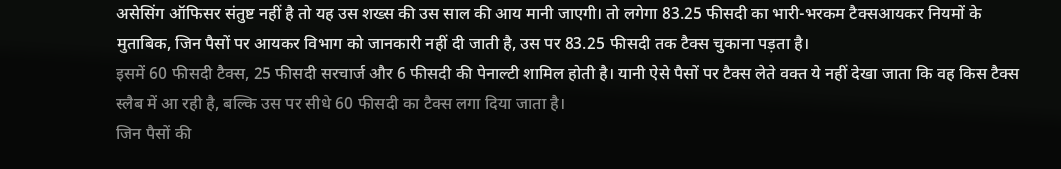असेसिंग ऑफिसर संतुष्ट नहीं है तो यह उस शख्स की उस साल की आय मानी जाएगी। तो लगेगा 83.25 फीसदी का भारी-भरकम टैक्सआयकर नियमों के मुताबिक, जिन पैसों पर आयकर विभाग को जानकारी नहीं दी जाती है, उस पर 83.25 फीसदी तक टैक्स चुकाना पड़ता है।
इसमें 60 फीसदी टैक्स, 25 फीसदी सरचार्ज और 6 फीसदी की पेनाल्टी शामिल होती है। यानी ऐसे पैसों पर टैक्स लेते वक्त ये नहीं देखा जाता कि वह किस टैक्स स्लैब में आ रही है, बल्कि उस पर सीधे 60 फीसदी का टैक्स लगा दिया जाता है।
जिन पैसों की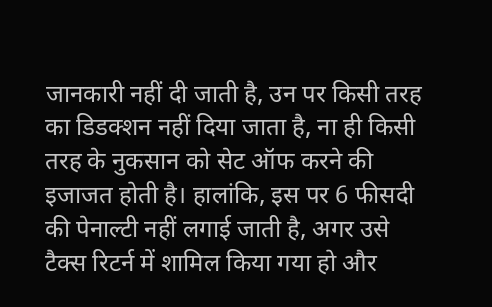जानकारी नहीं दी जाती है, उन पर किसी तरह का डिडक्शन नहीं दिया जाता है, ना ही किसी तरह के नुकसान को सेट ऑफ करने की इजाजत होती है। हालांकि, इस पर 6 फीसदी की पेनाल्टी नहीं लगाई जाती है, अगर उसे टैक्स रिटर्न में शामिल किया गया हो और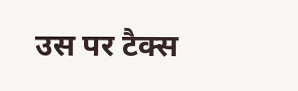उस पर टैक्स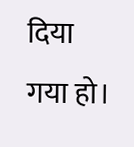दिया गया हो।